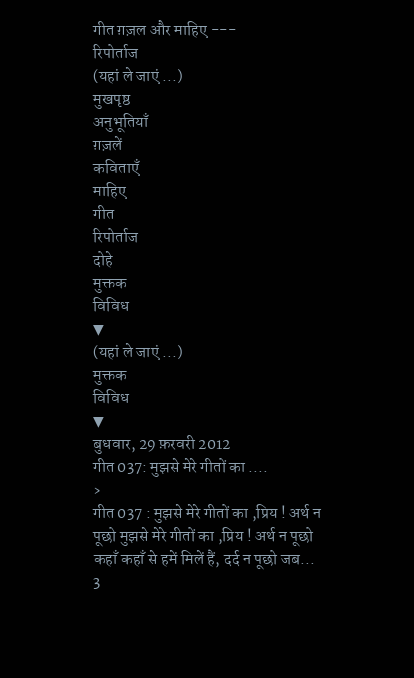गीत ग़ज़ल और माहिए ---
रिपोर्ताज
(यहां ले जाएं ...)
मुखपृष्ठ
अनुभूतियाँ
ग़ज़लें
कविताएँ
माहिए
गीत
रिपोर्ताज
दोहे
मुक्तक
विविध
▼
(यहां ले जाएं ...)
मुक्तक
विविध
▼
बुधवार, 29 फ़रवरी 2012
गीत 037: मुझसे मेरे गीतों का ....
›
गीत 037 : मुझसे मेरे गीतों का ,प्रिय ! अर्थ न पूछो मुझसे मेरे गीतों का ,प्रिय ! अर्थ न पूछो कहाँ कहाँ से हमें मिलें हैं, दर्द न पूछो जब...
3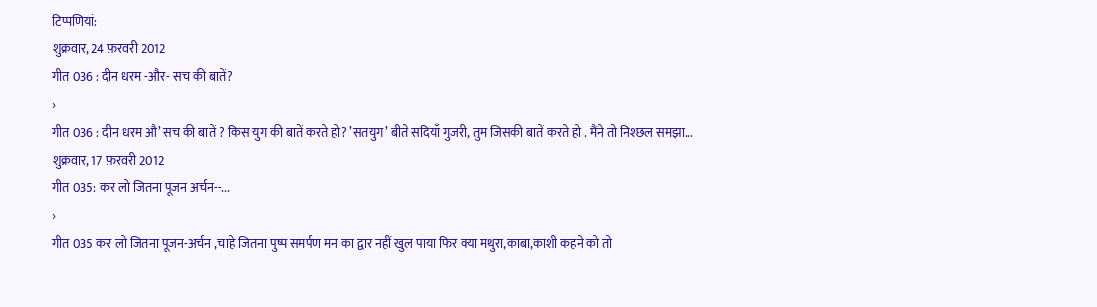टिप्पणियां:
शुक्रवार, 24 फ़रवरी 2012
गीत 036 : दीन धरम -और- सच की बातें?
›
गीत 036 : दीन धरम औ’ सच की बातें ? किस युग की बातें करते हो? ’सतयुग’ बीते सदियाँ गुजरी, तुम जिसकी बातें करते हो . मैंने तो निश्छल समझा...
शुक्रवार, 17 फ़रवरी 2012
गीत 035: कर लो जितना पूजन अर्चन--...
›
गीत 035 कर लो जितना पूजन-अर्चन ,चाहे जितना पुष्प समर्पण मन का द्वार नहीं खुल पाया फिर क्या मथुरा,काबा,काशी कहने को तो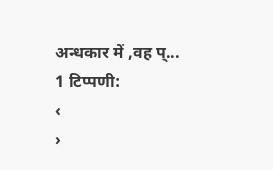अन्धकार में ,वह प्...
1 टिप्पणी:
‹
›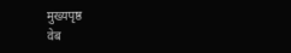मुख्यपृष्ठ
वेब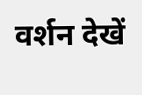वर्शन देखें